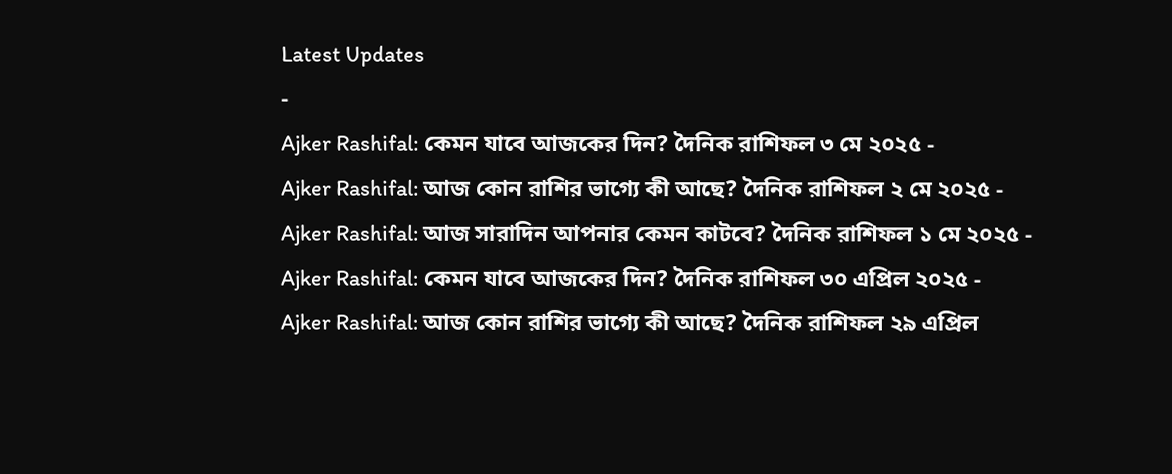Latest Updates
-
Ajker Rashifal: কেমন যাবে আজকের দিন? দৈনিক রাশিফল ৩ মে ২০২৫ -
Ajker Rashifal: আজ কোন রাশির ভাগ্যে কী আছে? দৈনিক রাশিফল ২ মে ২০২৫ -
Ajker Rashifal: আজ সারাদিন আপনার কেমন কাটবে? দৈনিক রাশিফল ১ মে ২০২৫ -
Ajker Rashifal: কেমন যাবে আজকের দিন? দৈনিক রাশিফল ৩০ এপ্রিল ২০২৫ -
Ajker Rashifal: আজ কোন রাশির ভাগ্যে কী আছে? দৈনিক রাশিফল ২৯ এপ্রিল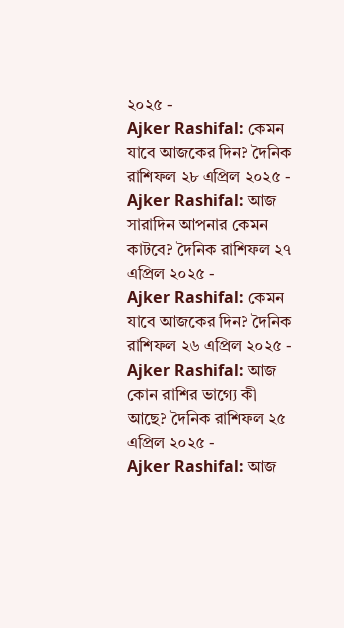২০২৫ -
Ajker Rashifal: কেমন যাবে আজকের দিন? দৈনিক রাশিফল ২৮ এপ্রিল ২০২৫ -
Ajker Rashifal: আজ সারাদিন আপনার কেমন কাটবে? দৈনিক রাশিফল ২৭ এপ্রিল ২০২৫ -
Ajker Rashifal: কেমন যাবে আজকের দিন? দৈনিক রাশিফল ২৬ এপ্রিল ২০২৫ -
Ajker Rashifal: আজ কোন রাশির ভাগ্যে কী আছে? দৈনিক রাশিফল ২৫ এপ্রিল ২০২৫ -
Ajker Rashifal: আজ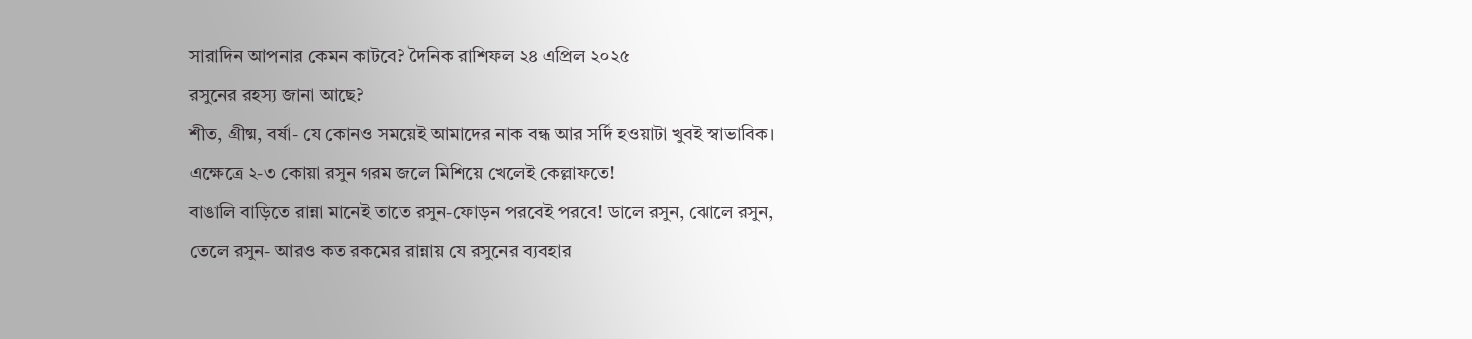সারাদিন আপনার কেমন কাটবে? দৈনিক রাশিফল ২৪ এপ্রিল ২০২৫
রসুনের রহস্য জানা আছে?
শীত, গ্রীষ্ম, বর্ষা- যে কোনও সময়েই আমাদের নাক বন্ধ আর সর্দি হওয়াটা খুবই স্বাভাবিক। এক্ষেত্রে ২-৩ কোয়া রসুন গরম জলে মিশিয়ে খেলেই কেল্লাফতে!
বাঙালি বাড়িতে রান্না মানেই তাতে রসুন-ফোড়ন পরবেই পরবে! ডালে রসুন, ঝোলে রসুন, তেলে রসুন- আরও কত রকমের রান্নায় যে রসুনের ব্যবহার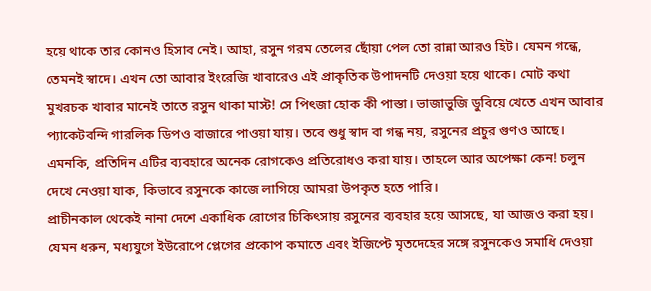হয়ে থাকে তার কোনও হিসাব নেই। আহা, রসুন গরম তেলের ছোঁয়া পেল তো রান্না আরও হিট। যেমন গন্ধে, তেমনই স্বাদে। এখন তো আবার ইংরেজি খাবারেও এই প্রাকৃতিক উপাদনটি দেওয়া হয়ে থাকে। মোট কথা মুখরচক খাবার মানেই তাতে রসুন থাকা মাস্ট! সে পিৎজা হোক কী পাস্তা। ভাজাভুজি ডুবিয়ে খেতে এখন আবার প্যাকেটবন্দি গারলিক ডিপও বাজারে পাওয়া যায়। তবে শুধু স্বাদ বা গন্ধ নয়, রসুনের প্রচুর গুণও আছে। এমনকি, প্রতিদিন এটির ব্যবহারে অনেক রোগকেও প্রতিরোধও করা যায়। তাহলে আর অপেক্ষা কেন! চলুন দেখে নেওয়া যাক, কিভাবে রসুনকে কাজে লাগিয়ে আমরা উপকৃত হতে পারি।
প্রাচীনকাল থেকেই নানা দেশে একাধিক রোগের চিকিৎসায় রসুনের ব্যবহার হয়ে আসছে, যা আজও করা হয়। যেমন ধরুন, মধ্যযুগে ইউরোপে প্লেগের প্রকোপ কমাতে এবং ইজিপ্টে মৃতদেহের সঙ্গে রসুনকেও সমাধি দেওয়া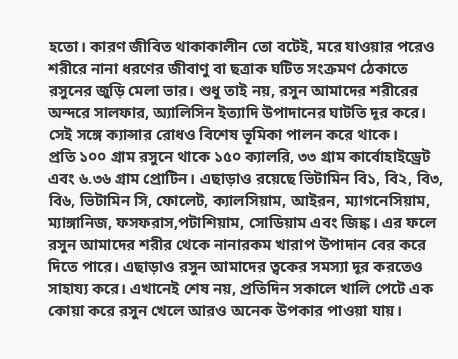হতো। কারণ জীবিত থাকাকালীন তো বটেই, মরে যাওয়ার পরেও শরীরে নানা ধরণের জীবাণু বা ছত্রাক ঘটিত সংক্রমণ ঠেকাতে রসুনের জুড়ি মেলা ভার। শুধু তাই নয়, রসুন আমাদের শরীরের অন্দরে সালফার, অ্যালিসিন ইত্যাদি উপাদানের ঘাটতি দূর করে। সেই সঙ্গে ক্যান্সার রোধও বিশেষ ভূমিকা পালন করে থাকে।
প্রতি ১০০ গ্রাম রসুনে থাকে ১৫০ ক্যালরি, ৩৩ গ্রাম কার্বোহাইড্রেট এবং ৬.৩৬ গ্রাম প্রোটিন। এছাড়াও রয়েছে ভিটামিন বি১, বি২, বি৩, বি৬, ভিটামিন সি, ফোলেট, ক্যালসিয়াম, আইরন, ম্যাগনেসিয়াম, ম্যাঙ্গানিজ, ফসফরাস,পটাশিয়াম, সোডিয়াম এবং জিঙ্ক। এর ফলে রসুন আমাদের শরীর থেকে নানারকম খারাপ উপাদান বের করে দিতে পারে। এছাড়াও রসুন আমাদের ত্বকের সমস্যা দূর করতেও সাহায্য করে। এখানেই শেষ নয়, প্রতিদিন সকালে খালি পেটে এক কোয়া করে রসুন খেলে আরও অনেক উপকার পাওয়া যায়।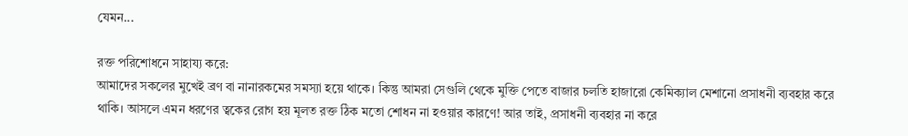যেমন...

রক্ত পরিশোধনে সাহায্য করে:
আমাদের সকলের মুখেই ব্রণ বা নানারকমের সমস্যা হয়ে থাকে। কিন্তু আমরা সেগুলি থেকে মুক্তি পেতে বাজার চলতি হাজারো কেমিক্যাল মেশানো প্রসাধনী ব্যবহার করে থাকি। আসলে এমন ধরণের ত্বকের রোগ হয় মূলত রক্ত ঠিক মতো শোধন না হওয়ার কারণে! আর তাই, প্রসাধনী ব্যবহার না করে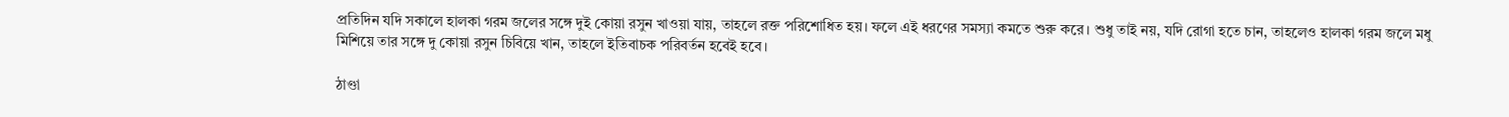প্রতিদিন যদি সকালে হালকা গরম জলের সঙ্গে দুই কোয়া রসুন খাওয়া যায়, তাহলে রক্ত পরিশোধিত হয়। ফলে এই ধরণের সমস্যা কমতে শুরু করে। শুধু তাই নয়, যদি রোগা হতে চান, তাহলেও হালকা গরম জলে মধু মিশিয়ে তার সঙ্গে দু কোয়া রসুন চিবিয়ে খান, তাহলে ইতিবাচক পরিবর্তন হবেই হবে।

ঠাণ্ডা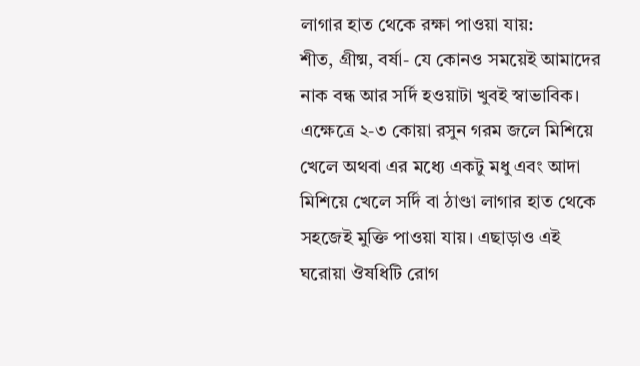লাগার হাত থেকে রক্ষা পাওয়া যায়:
শীত, গ্রীষ্ম, বর্ষা- যে কোনও সময়েই আমাদের নাক বন্ধ আর সর্দি হওয়াটা খুবই স্বাভাবিক। এক্ষেত্রে ২-৩ কোয়া রসুন গরম জলে মিশিয়ে খেলে অথবা এর মধ্যে একটু মধু এবং আদা মিশিয়ে খেলে সর্দি বা ঠাণ্ডা লাগার হাত থেকে সহজেই মুক্তি পাওয়া যায়। এছাড়াও এই ঘরোয়া ঔষধিটি রোগ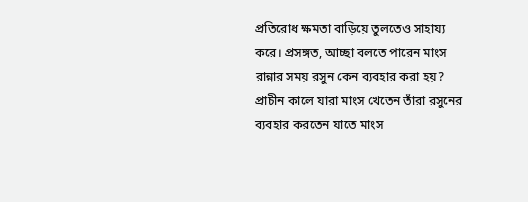প্রতিরোধ ক্ষমতা বাড়িয়ে তুলতেও সাহায্য করে। প্রসঙ্গত, আচ্ছা বলতে পারেন মাংস রান্নার সময় রসুন কেন ব্যবহার করা হয়? প্রাচীন কালে যারা মাংস খেতেন তাঁরা রসুনের ব্যবহার করতেন যাতে মাংস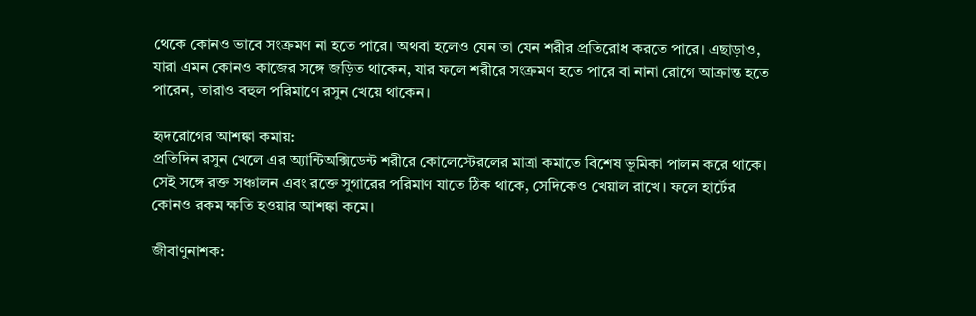থেকে কোনও ভাবে সংক্রমণ না হতে পারে। অথবা হলেও যেন তা যেন শরীর প্রতিরোধ করতে পারে। এছাড়াও, যারা এমন কোনও কাজের সঙ্গে জড়িত থাকেন, যার ফলে শরীরে সংক্রমণ হতে পারে বা নানা রোগে আক্রান্ত হতে পারেন, তারাও বহুল পরিমাণে রসুন খেয়ে থাকেন।

হৃদরোগের আশঙ্কা কমায়:
প্রতিদিন রসুন খেলে এর অ্যান্টিঅক্সিডেন্ট শরীরে কোলেস্টেরলের মাত্রা কমাতে বিশেষ ভূমিকা পালন করে থাকে। সেই সঙ্গে রক্ত সঞ্চালন এবং রক্তে সুগারের পরিমাণ যাতে ঠিক থাকে, সেদিকেও খেয়াল রাখে। ফলে হার্টের কোনও রকম ক্ষতি হওয়ার আশঙ্কা কমে।

জীবাণুনাশক: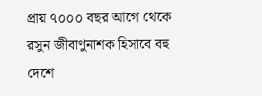প্রায় ৭০০০ বছর আগে থেকে রসুন জীবাণুনাশক হিসাবে বহু দেশে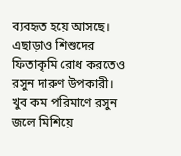ব্যবহৃত হয়ে আসছে। এছাড়াও শিশুদের ফিতাকৃমি রোধ করতেও রসুন দারুণ উপকারী। খুব কম পরিমাণে রসুন জলে মিশিয়ে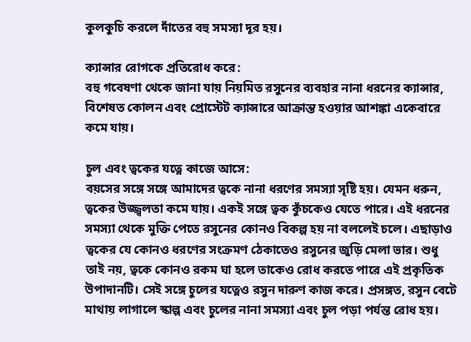কুলকুচি করলে দাঁতের বহু সমস্যা দূর হয়।

ক্যান্সার রোগকে প্রতিরোধ করে:
বহু গবেষণা থেকে জানা যায় নিয়মিত রসুনের ব্যবহার নানা ধরনের ক্যান্সার, বিশেষত কোলন এবং প্রোস্টেট ক্যান্সারে আক্রান্ত হওয়ার আশঙ্কা একেবারে কমে যায়।

চুল এবং ত্বকের যত্নে কাজে আসে:
বয়সের সঙ্গে সঙ্গে আমাদের ত্বকে নানা ধরণের সমস্যা সৃষ্টি হয়। যেমন ধরুন, ত্বকের উজ্জ্বলতা কমে যায়। একই সঙ্গে ত্বক কুঁচকেও যেতে পারে। এই ধরনের সমস্যা থেকে মুক্তি পেতে রসুনের কোনও বিকল্প হয় না বললেই চলে। এছাড়াও ত্বকের যে কোনও ধরণের সংক্রমণ ঠেকাতেও রসুনের জুড়ি মেলা ভার। শুধু তাই নয়, ত্বকে কোনও রকম ঘা হলে তাকেও রোধ করতে পারে এই প্রকৃতিক উপাদানটি। সেই সঙ্গে চুলের যত্নেও রসুন দারুণ কাজ করে। প্রসঙ্গত, রসুন বেটে মাথায় লাগালে স্কাল্প এবং চুলের নানা সমস্যা এবং চুল পড়া পর্যন্ত রোধ হয়।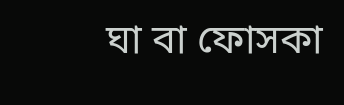ঘা বা ফোসকা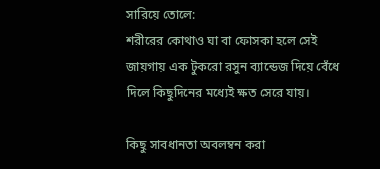সারিয়ে তোলে:
শরীরের কোথাও ঘা বা ফোসকা হলে সেই জায়গায় এক টুকরো রসুন ব্যান্ডেজ দিয়ে বেঁধে দিলে কিছুদিনের মধ্যেই ক্ষত সেরে যায়।

কিছু সাবধানতা অবলম্বন করা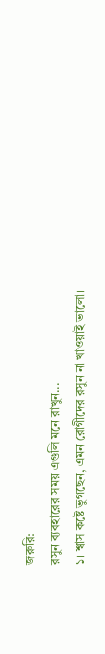জরুরি:
রসুন ব্যবহারের সময় এগুলি মনে রাখুন...
১। শ্বাস কষ্টে ভুগছেন, এমন রোগীদের রসুন না খাওয়াই ভালো।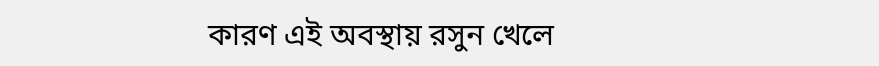কারণ এই অবস্থায় রসুন খেলে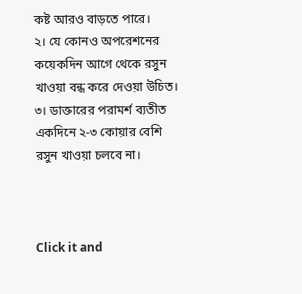কষ্ট আরও বাড়তে পারে।
২। যে কোনও অপরেশনের কয়েকদিন আগে থেকে রসুন খাওয়া বন্ধ করে দেওয়া উচিত।
৩। ডাক্তারের পরামর্শ ব্যতীত একদিনে ২-৩ কোয়ার বেশি রসুন খাওয়া চলবে না।



Click it and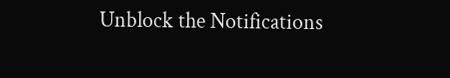Unblock the Notifications